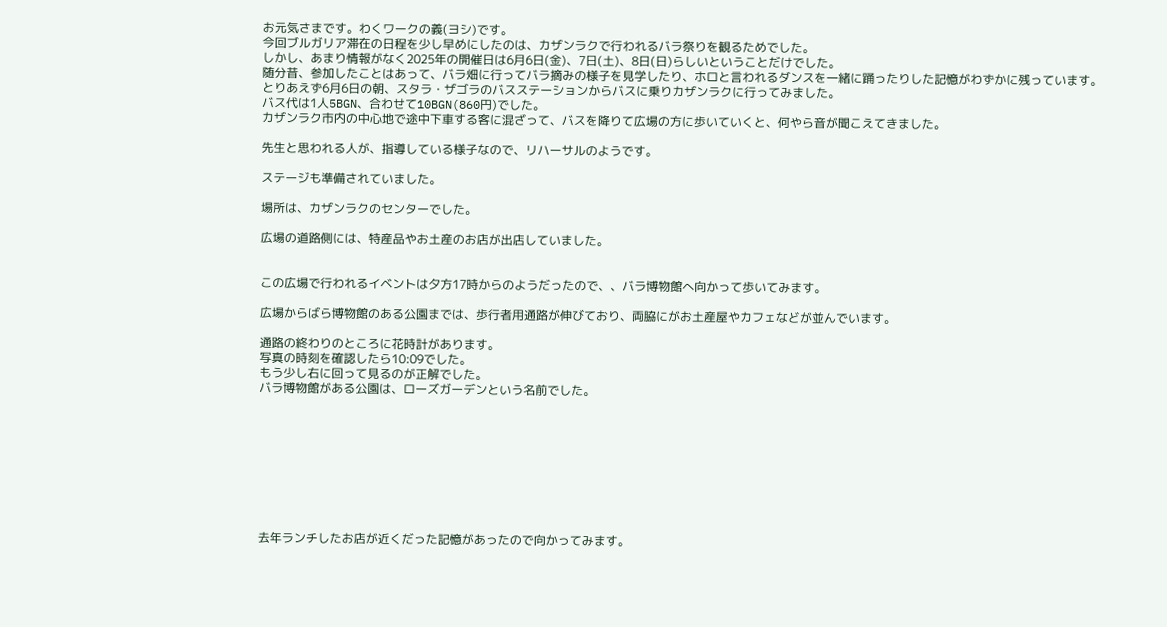お元気さまです。わくワークの義(ヨシ)です。
今回ブルガリア滞在の日程を少し早めにしたのは、カザンラクで行われるバラ祭りを観るためでした。
しかし、あまり情報がなく2025年の開催日は6月6日(金)、7日(土)、8日(日)らしいということだけでした。
随分昔、参加したことはあって、バラ畑に行ってバラ摘みの様子を見学したり、ホロと言われるダンスを一緒に踊ったりした記憶がわずかに残っています。
とりあえず6月6日の朝、スタラ・ザゴラのバスステーションからバスに乗りカザンラクに行ってみました。
バス代は1人5BGN、合わせて10BGN(860円)でした。
カザンラク市内の中心地で途中下車する客に混ざって、バスを降りて広場の方に歩いていくと、何やら音が聞こえてきました。

先生と思われる人が、指導している様子なので、リハーサルのようです。

ステージも準備されていました。

場所は、カザンラクのセンターでした。

広場の道路側には、特産品やお土産のお店が出店していました。


この広場で行われるイベントは夕方17時からのようだったので、、バラ博物館へ向かって歩いてみます。

広場からばら博物館のある公園までは、歩行者用通路が伸びており、両脇にがお土産屋やカフェなどが並んでいます。

通路の終わりのところに花時計があります。
写真の時刻を確認したら10:09でした。
もう少し右に回って見るのが正解でした。
バラ博物館がある公園は、ローズガーデンという名前でした。









去年ランチしたお店が近くだった記憶があったので向かってみます。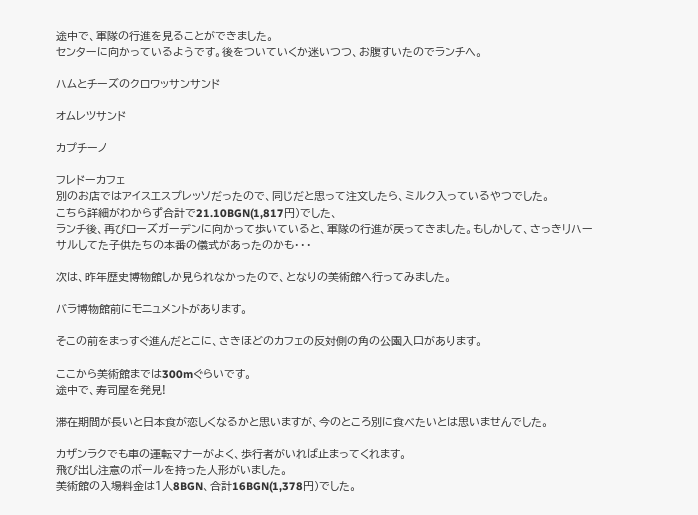途中で、軍隊の行進を見ることができました。
センターに向かっているようです。後をついていくか迷いつつ、お腹すいたのでランチへ。

ハムとチーズのクロワッサンサンド

オムレツサンド

カプチーノ

フレドーカフェ
別のお店ではアイスエスプレッソだったので、同じだと思って注文したら、ミルク入っているやつでした。
こちら詳細がわからず合計で21.10BGN(1,817円)でした、
ランチ後、再びローズガーデンに向かって歩いていると、軍隊の行進が戻ってきました。もしかして、さっきリハーサルしてた子供たちの本番の儀式があったのかも・・・

次は、昨年歴史博物館しか見られなかったので、となりの美術館へ行ってみました。

バラ博物館前にモニュメントがあります。

そこの前をまっすぐ進んだとこに、さきほどのカフェの反対側の角の公園入口があります。

ここから美術館までは300mぐらいです。
途中で、寿司屋を発見!

滞在期間が長いと日本食が恋しくなるかと思いますが、今のところ別に食べたいとは思いませんでした。

カザンラクでも車の運転マナーがよく、歩行者がいれば止まってくれます。
飛び出し注意のボールを持った人形がいました。
美術館の入場料金は1人8BGN、合計16BGN(1,378円)でした。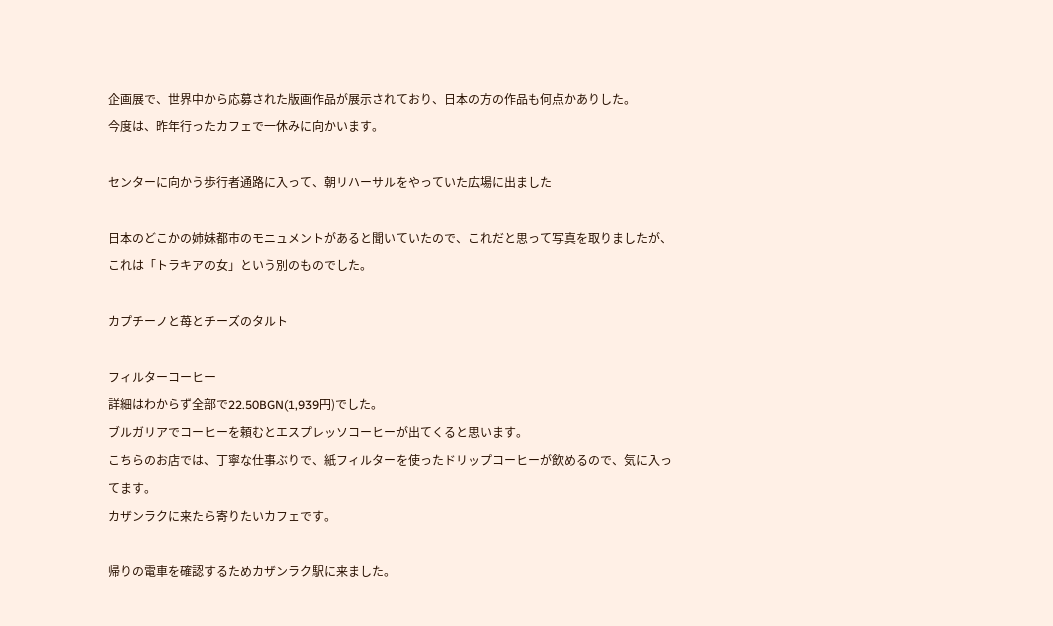企画展で、世界中から応募された版画作品が展示されており、日本の方の作品も何点かありした。
今度は、昨年行ったカフェで一休みに向かいます。

センターに向かう歩行者通路に入って、朝リハーサルをやっていた広場に出ました

日本のどこかの姉妹都市のモニュメントがあると聞いていたので、これだと思って写真を取りましたが、これは「トラキアの女」という別のものでした。

カプチーノと苺とチーズのタルト

フィルターコーヒー
詳細はわからず全部で22.50BGN(1,939円)でした。
ブルガリアでコーヒーを頼むとエスプレッソコーヒーが出てくると思います。
こちらのお店では、丁寧な仕事ぶりで、紙フィルターを使ったドリップコーヒーが飲めるので、気に入ってます。
カザンラクに来たら寄りたいカフェです。

帰りの電車を確認するためカザンラク駅に来ました。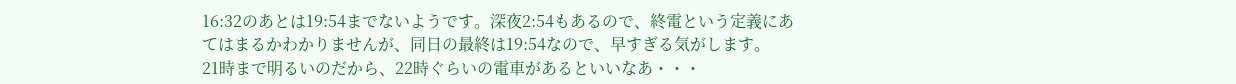16:32のあとは19:54までないようです。深夜2:54もあるので、終電という定義にあてはまるかわかりませんが、同日の最終は19:54なので、早すぎる気がします。
21時まで明るいのだから、22時ぐらいの電車があるといいなあ・・・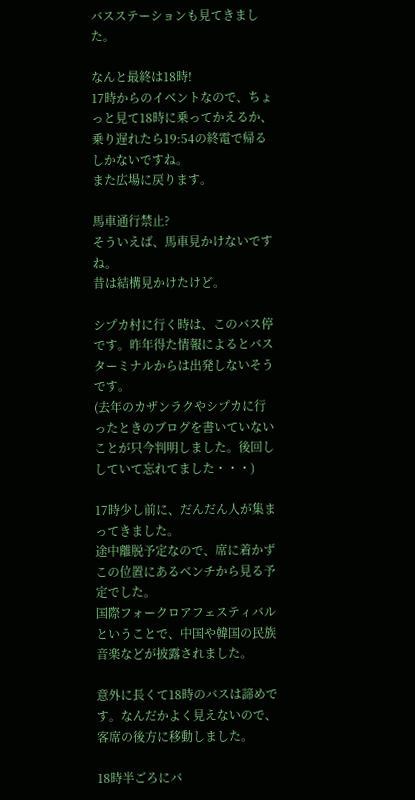バスステーションも見てきました。

なんと最終は18時!
17時からのイベントなので、ちょっと見て18時に乗ってかえるか、乗り遅れたら19:54の終電で帰るしかないですね。
また広場に戻ります。

馬車通行禁止?
そういえば、馬車見かけないですね。
昔は結構見かけたけど。

シプカ村に行く時は、このバス停です。昨年得た情報によるとバスターミナルからは出発しないそうです。
(去年のカザンラクやシプカに行ったときのブログを書いていないことが只今判明しました。後回ししていて忘れてました・・・)

17時少し前に、だんだん人が集まってきました。
途中離脱予定なので、席に着かずこの位置にあるベンチから見る予定でした。
国際フォークロアフェスティバルということで、中国や韓国の民族音楽などが披露されました。

意外に長くて18時のバスは諦めです。なんだかよく見えないので、客席の後方に移動しました。

18時半ごろにバ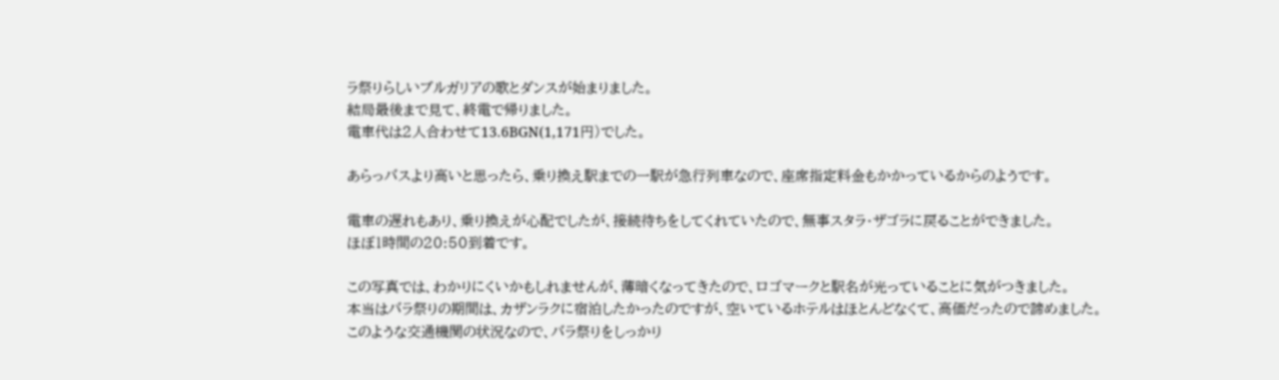ラ祭りらしいブルガリアの歌とダンスが始まりました。
結局最後まで見て、終電で帰りました。
電車代は2人合わせて13.6BGN(1,171円)でした。

あらっバスより高いと思ったら、乗り換え駅までの一駅が急行列車なので、座席指定料金もかかっているからのようです。

電車の遅れもあり、乗り換えが心配でしたが、接続待ちをしてくれていたので、無事スタラ・ザゴラに戻ることができました。
ほぼ1時間の20:50到着です。

この写真では、わかりにくいかもしれませんが、薄暗くなってきたので、ロゴマークと駅名が光っていることに気がつきました。
本当はバラ祭りの期間は、カザンラクに宿泊したかったのですが、空いているホテルはほとんどなくて、高価だったので諦めました。
このような交通機関の状況なので、バラ祭りをしっかり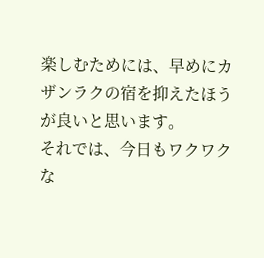楽しむためには、早めにカザンラクの宿を抑えたほうが良いと思います。
それでは、今日もワクワクな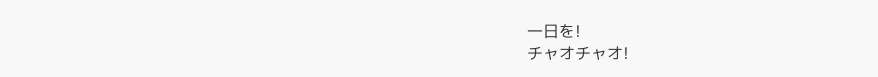一日を!
チャオチャオ!